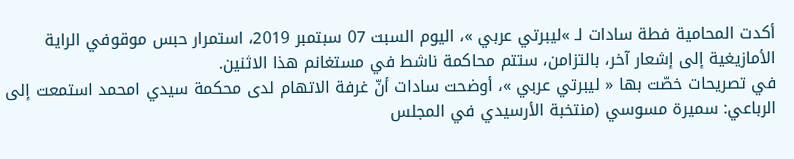أكدت المحامية فطة سادات لـ »ليبرتي عربي »، اليوم السبت 07 سبتمبر 2019، استمرار حبس موقوفي الراية الأمازيغية إلى إشعار آخر، بالتزامن، ستتم محاكمة ناشط في مستغانم هذا الاثنين.
في تصريحات خصّت بها « ليبرتي عربي »، أوضحت سادات أنّ غرفة الاتهام لدى محكمة سيدي امحمد استمعت إلى الرباعي: سميرة مسوسي (منتخبة الأرسيدي في المجلس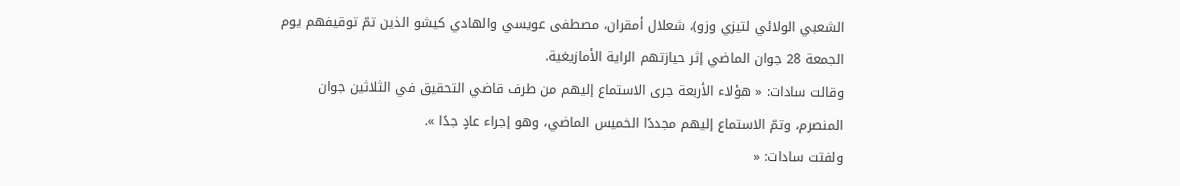الشعبي الولائي لتيزي وزو)، شعلال أمقران، مصطفى عويسي والهادي كيشو الذين تمّ توقيفهم يوم الجمعة 28 جوان الماضي إثر حيازتهم الراية الأمازيغية.
وقالت سادات: « هؤلاء الأربعة جرى الاستماع إليهم من طرف قاضي التحقيق في الثلاثين جوان المنصرم، وتمّ الاستماع إليهم مجددًا الخميس الماضي، وهو إجراء عادٍ جدًا ».
ولفتت سادات: «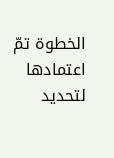الخطوة تمّ اعتمادها لتحديد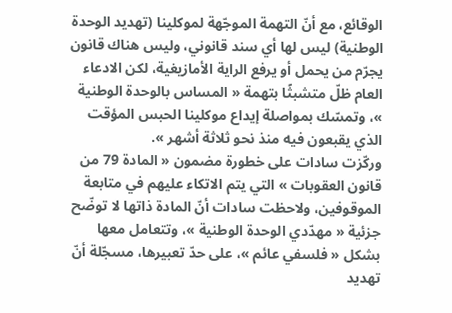الوقائع، مع أنّ التهمة الموجّهة لموكلينا (تهديد الوحدة الوطنية) ليس لها أي سند قانوني، وليس هناك قانون يجرّم من يحمل أو يرفع الراية الأمازيغية، لكن الادعاء العام ظلّ متشبثًا بتهمة « المساس بالوحدة الوطنية »، وتمسّك بمواصلة إيداع موكلينا الحبس المؤقت الذي يقبعون فيه منذ نحو ثلاثة أشهر ».
وركّزت سادات على خطورة مضمون « المادة 79 من قانون العقوبات » التي يتم الاتكاء عليهم في متابعة الموقوفين، ولاحظت سادات أنّ المادة ذاتها لا توضّح جزئية « مهدّدي الوحدة الوطنية »، وتتعامل معها بشكل « فلسفي عائم »، على حدّ تعبيرها، مسجّلة أنّ تهديد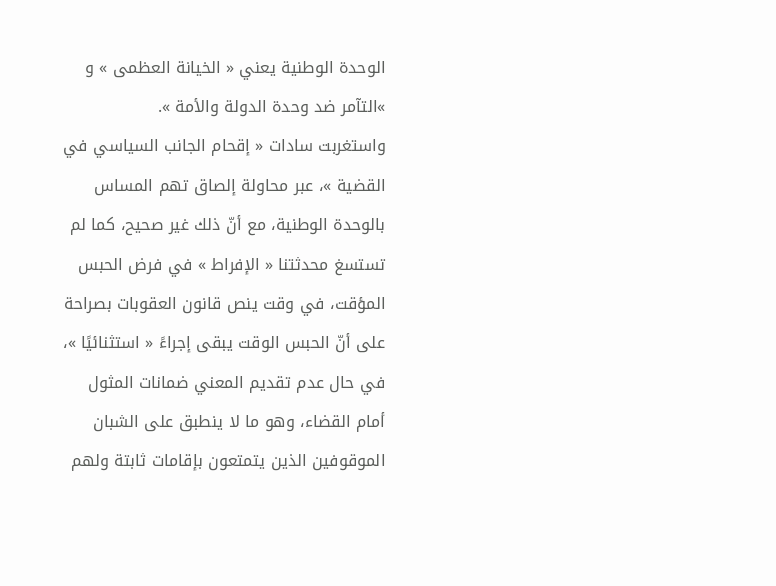الوحدة الوطنية يعني « الخيانة العظمى » و »التآمر ضد وحدة الدولة والأمة ».
واستغربت سادات « إقحام الجانب السياسي في القضية »، عبر محاولة إلصاق تهم المساس بالوحدة الوطنية، مع أنّ ذلك غير صحيح، كما لم تستسغ محدثتنا « الإفراط » في فرض الحبس المؤقت، في وقت ينص قانون العقوبات بصراحة على أنّ الحبس الوقت يبقى إجراءً « استثنائيًا »، في حال عدم تقديم المعني ضمانات المثول أمام القضاء، وهو ما لا ينطبق على الشبان الموقوفين الذين يتمتعون بإقامات ثابتة ولهم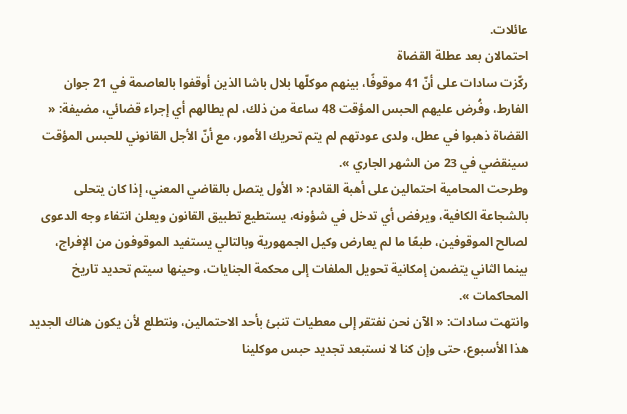عائلات.
احتمالان بعد عطلة القضاة
ركّزت سادات على أنّ 41 موقوفًا، بينهم موكلّها بلال باشا الذين أوقفوا بالعاصمة في 21 جوان الفارط، وفُرض عليهم الحبس المؤقت 48 ساعة من ذلك، لم يطالهم أي إجراء قضائي، مضيفة: « القضاة ذهبوا في عطل، ولدى عودتهم لم يتم تحريك الأمور، مع أنّ الأجل القانوني للحبس المؤقت سينقضي في 23 من الشهر الجاري ».
وطرحت المحامية احتمالين على أهبة القادم: « الأول يتصل بالقاضي المعني، إذا كان يتحلى بالشجاعة الكافية، ويرفض أي تدخل في شؤونه، يستطيع تطبيق القانون ويعلن انتفاء وجه الدعوى لصالح الموقوفين، طبعًا ما لم يعارض وكيل الجمهورية وبالتالي يستفيد الموقوفون من الإفراج، بينما الثاني يتضمن إمكانية تحويل الملفات إلى محكمة الجنايات، وحينها سيتم تحديد تاريخ المحاكمات ».
وانتهت سادات: « الآن نحن نفتقر إلى معطيات تنبئ بأحد الاحتمالين، ونتطلع لأن يكون هناك الجديد هذا الأسبوع، حتى وإن كنا لا نستبعد تجديد حبس موكلينا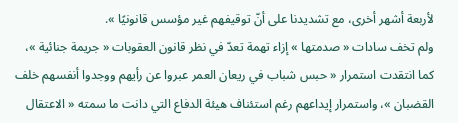لأربعة أشهر أخرى، مع تشديدنا على أنّ توقيفهم غير مؤسس قانونيًا ».
ولم تخف سادات « صدمتها » إزاء تهمة تعدّ في نظر قانون العقوبات « جريمة جنائية »، كما انتقدت استمرار « حبس شباب في ريعان العمر عبروا عن رأيهم ووجدوا أنفسهم خلف القضبان »، واستمرار إيداعهم رغم استئناف هيئة الدفاع التي دانت ما سمته « الاعتقال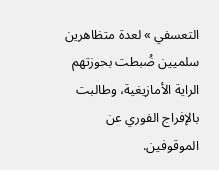التعسفي » لعدة متظاهرين سلميين ضُبطت بحوزتهم الراية الأمازيغية، وطالبت بالإفراج الفوري عن الموقوفين.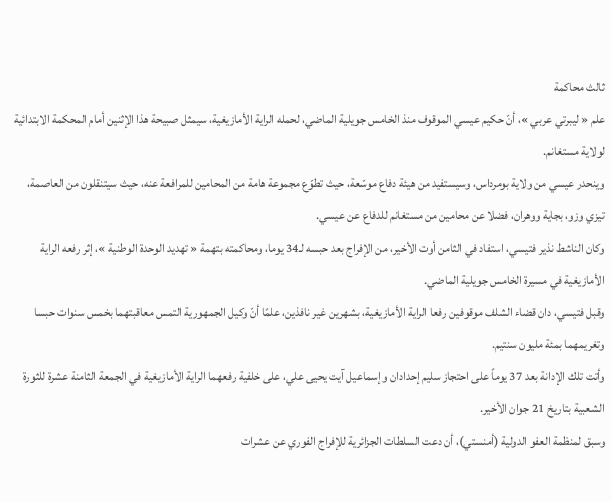ثالث محاكمة
علم « ليبرتي عربي »، أنّ حكيم عيسي الموقوف منذ الخامس جويلية الماضي، لحمله الراية الأمازيغية، سيمثل صبيحة هذا الإثنين أمام المحكمة الابتدائية لولاية مستغانم.
وينحدر عيسي من ولاية بومرداس، وسيستفيد من هيئة دفاع موسّعة، حيث تطوّع مجموعة هامة من المحامين للمرافعة عنه، حيث سيتنقلون من العاصمة، تيزي وزو، بجاية ووهران، فضلا عن محامين من مستغانم للدفاع عن عيسي.
وكان الناشط نذير فتيسي، استفاد في الثامن أوت الأخير، من الإفراج بعد حبسه لـ34 يوما، ومحاكمته بتهمة « تهديد الوحدة الوطنية »، إثر رفعه الراية الأمازيغية في مسيرة الخامس جويلية الماضي.
وقبل فتيسي، دان قضاء الشلف موقوفين رفعا الراية الأمازيغية، بشهرين غير نافذين، علمًا أنّ وكيل الجمهورية التمس معاقبتهما بخمس سنوات حبسا وتغريمهما بمئة مليون سنتيم.
وأتت تلك الإدانة بعد 37 يوماً على احتجاز سليم إحدادان وإسماعيل آيت يحيى علي، على خلفية رفعهما الراية الأمازيغية في الجمعة الثامنة عشرة للثورة الشعبية بتاريخ 21 جوان الأخير.
وسبق لمنظمة العفو الدولية (أمنستي)، أن دعت السلطات الجزائرية للإفراج الفوري عن عشرات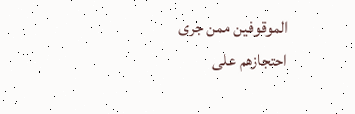الموقوفين ممن جرى احتجازهم على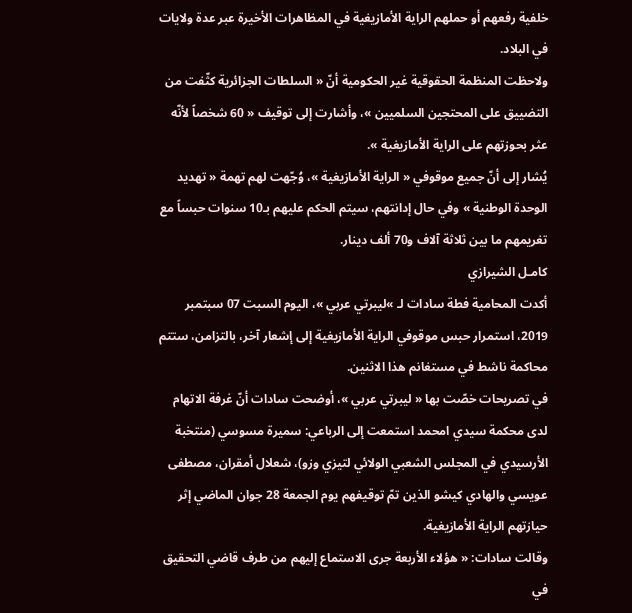خلفية رفعهم أو حملهم الراية الأمازيغية في المظاهرات الأخيرة عبر عدة ولايات في البلاد.
ولاحظت المنظمة الحقوقية غير الحكومية أنّ « السلطات الجزائرية كثّفت من التضييق على المحتجين السلميين »، وأشارت إلى توقيف « 60 شخصاً لأنّه عثر بحوزتهم على الراية الأمازيغية ».
يُشار إلى أنّ جميع موقوفي « الراية الأمازيغية »، وُجّهت لهم تهمة « تهديد الوحدة الوطنية » وفي حال إدانتهم، سيتم الحكم عليهم بـ10 سنوات حبساً مع تغريمهم ما بين ثلاثة آلاف و70 ألف دينار.
كامـل الشيرازي
أكدت المحامية فطة سادات لـ »ليبرتي عربي »، اليوم السبت 07 سبتمبر 2019، استمرار حبس موقوفي الراية الأمازيغية إلى إشعار آخر، بالتزامن، ستتم محاكمة ناشط في مستغانم هذا الاثنين.
في تصريحات خصّت بها « ليبرتي عربي »، أوضحت سادات أنّ غرفة الاتهام لدى محكمة سيدي امحمد استمعت إلى الرباعي: سميرة مسوسي (منتخبة الأرسيدي في المجلس الشعبي الولائي لتيزي وزو)، شعلال أمقران، مصطفى عويسي والهادي كيشو الذين تمّ توقيفهم يوم الجمعة 28 جوان الماضي إثر حيازتهم الراية الأمازيغية.
وقالت سادات: « هؤلاء الأربعة جرى الاستماع إليهم من طرف قاضي التحقيق في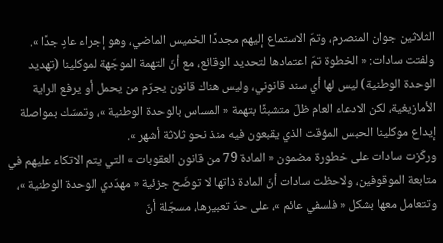الثلاثين جوان المنصرم، وتمّ الاستماع إليهم مجددًا الخميس الماضي، وهو إجراء عادٍ جدًا ».
ولفتت سادات: « الخطوة تمّ اعتمادها لتحديد الوقائع، مع أنّ التهمة الموجّهة لموكلينا (تهديد الوحدة الوطنية) ليس لها أي سند قانوني، وليس هناك قانون يجرّم من يحمل أو يرفع الراية الأمازيغية، لكن الادعاء العام ظلّ متشبثًا بتهمة « المساس بالوحدة الوطنية »، وتمسّك بمواصلة إيداع موكلينا الحبس المؤقت الذي يقبعون فيه منذ نحو ثلاثة أشهر ».
وركّزت سادات على خطورة مضمون « المادة 79 من قانون العقوبات » التي يتم الاتكاء عليهم في متابعة الموقوفين، ولاحظت سادات أنّ المادة ذاتها لا توضّح جزئية « مهدّدي الوحدة الوطنية »، وتتعامل معها بشكل « فلسفي عائم »، على حدّ تعبيرها، مسجّلة أنّ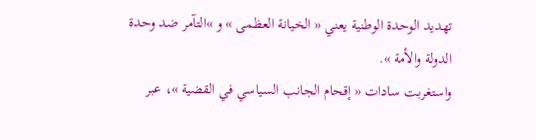تهديد الوحدة الوطنية يعني « الخيانة العظمى » و »التآمر ضد وحدة الدولة والأمة ».
واستغربت سادات « إقحام الجانب السياسي في القضية »، عبر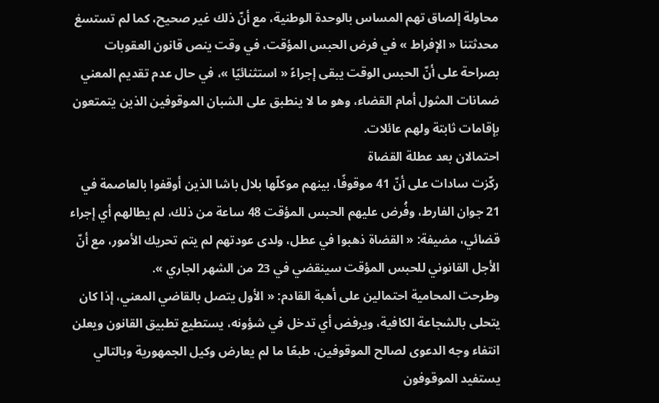محاولة إلصاق تهم المساس بالوحدة الوطنية، مع أنّ ذلك غير صحيح، كما لم تستسغ محدثتنا « الإفراط » في فرض الحبس المؤقت، في وقت ينص قانون العقوبات بصراحة على أنّ الحبس الوقت يبقى إجراءً « استثنائيًا »، في حال عدم تقديم المعني ضمانات المثول أمام القضاء، وهو ما لا ينطبق على الشبان الموقوفين الذين يتمتعون بإقامات ثابتة ولهم عائلات.
احتمالان بعد عطلة القضاة
ركّزت سادات على أنّ 41 موقوفًا، بينهم موكلّها بلال باشا الذين أوقفوا بالعاصمة في 21 جوان الفارط، وفُرض عليهم الحبس المؤقت 48 ساعة من ذلك، لم يطالهم أي إجراء قضائي، مضيفة: « القضاة ذهبوا في عطل، ولدى عودتهم لم يتم تحريك الأمور، مع أنّ الأجل القانوني للحبس المؤقت سينقضي في 23 من الشهر الجاري ».
وطرحت المحامية احتمالين على أهبة القادم: « الأول يتصل بالقاضي المعني، إذا كان يتحلى بالشجاعة الكافية، ويرفض أي تدخل في شؤونه، يستطيع تطبيق القانون ويعلن انتفاء وجه الدعوى لصالح الموقوفين، طبعًا ما لم يعارض وكيل الجمهورية وبالتالي يستفيد الموقوفون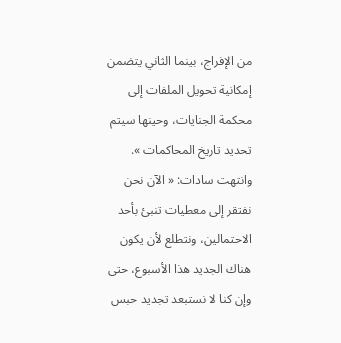من الإفراج، بينما الثاني يتضمن إمكانية تحويل الملفات إلى محكمة الجنايات، وحينها سيتم تحديد تاريخ المحاكمات ».
وانتهت سادات: « الآن نحن نفتقر إلى معطيات تنبئ بأحد الاحتمالين، ونتطلع لأن يكون هناك الجديد هذا الأسبوع، حتى وإن كنا لا نستبعد تجديد حبس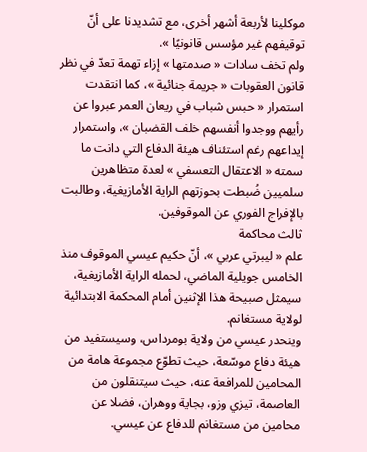موكلينا لأربعة أشهر أخرى، مع تشديدنا على أنّ توقيفهم غير مؤسس قانونيًا ».
ولم تخف سادات « صدمتها » إزاء تهمة تعدّ في نظر قانون العقوبات « جريمة جنائية »، كما انتقدت استمرار « حبس شباب في ريعان العمر عبروا عن رأيهم ووجدوا أنفسهم خلف القضبان »، واستمرار إيداعهم رغم استئناف هيئة الدفاع التي دانت ما سمته « الاعتقال التعسفي » لعدة متظاهرين سلميين ضُبطت بحوزتهم الراية الأمازيغية، وطالبت بالإفراج الفوري عن الموقوفين.
ثالث محاكمة
علم « ليبرتي عربي »، أنّ حكيم عيسي الموقوف منذ الخامس جويلية الماضي، لحمله الراية الأمازيغية، سيمثل صبيحة هذا الإثنين أمام المحكمة الابتدائية لولاية مستغانم.
وينحدر عيسي من ولاية بومرداس، وسيستفيد من هيئة دفاع موسّعة، حيث تطوّع مجموعة هامة من المحامين للمرافعة عنه، حيث سيتنقلون من العاصمة، تيزي وزو، بجاية ووهران، فضلا عن محامين من مستغانم للدفاع عن عيسي.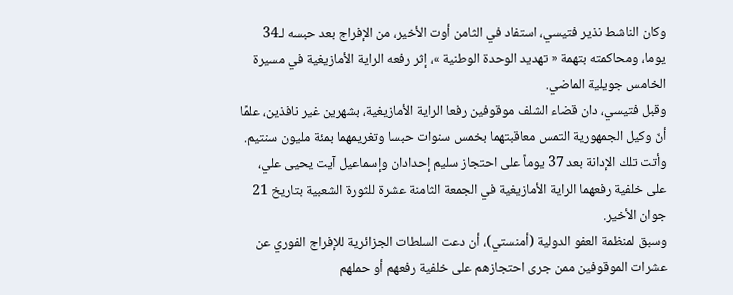وكان الناشط نذير فتيسي، استفاد في الثامن أوت الأخير، من الإفراج بعد حبسه لـ34 يوما، ومحاكمته بتهمة « تهديد الوحدة الوطنية »، إثر رفعه الراية الأمازيغية في مسيرة الخامس جويلية الماضي.
وقبل فتيسي، دان قضاء الشلف موقوفين رفعا الراية الأمازيغية، بشهرين غير نافذين، علمًا أنّ وكيل الجمهورية التمس معاقبتهما بخمس سنوات حبسا وتغريمهما بمئة مليون سنتيم.
وأتت تلك الإدانة بعد 37 يوماً على احتجاز سليم إحدادان وإسماعيل آيت يحيى علي، على خلفية رفعهما الراية الأمازيغية في الجمعة الثامنة عشرة للثورة الشعبية بتاريخ 21 جوان الأخير.
وسبق لمنظمة العفو الدولية (أمنستي)، أن دعت السلطات الجزائرية للإفراج الفوري عن عشرات الموقوفين ممن جرى احتجازهم على خلفية رفعهم أو حملهم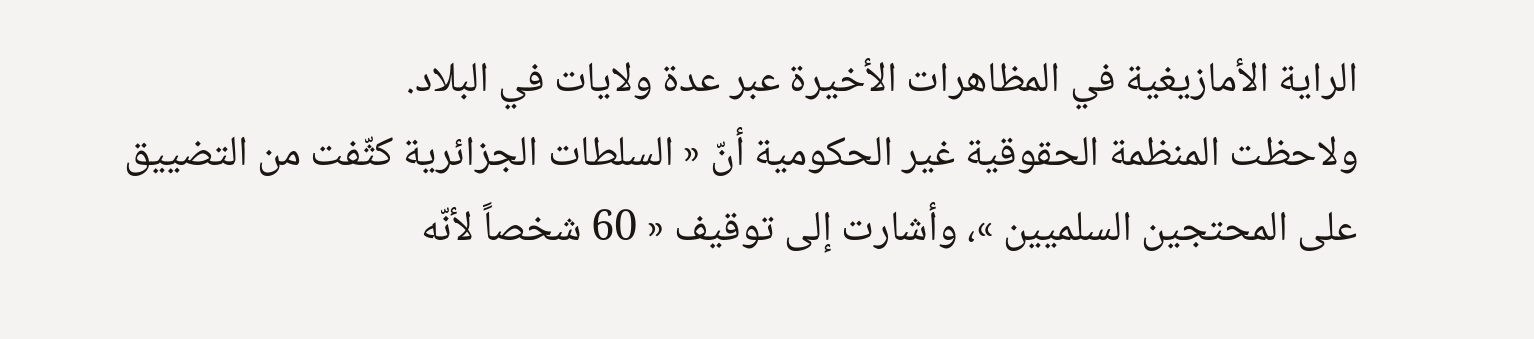الراية الأمازيغية في المظاهرات الأخيرة عبر عدة ولايات في البلاد.
ولاحظت المنظمة الحقوقية غير الحكومية أنّ « السلطات الجزائرية كثّفت من التضييق على المحتجين السلميين »، وأشارت إلى توقيف « 60 شخصاً لأنّه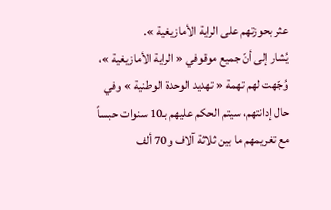عثر بحوزتهم على الراية الأمازيغية ».
يُشار إلى أنّ جميع موقوفي « الراية الأمازيغية »، وُجّهت لهم تهمة « تهديد الوحدة الوطنية » وفي حال إدانتهم، سيتم الحكم عليهم بـ10 سنوات حبساً مع تغريمهم ما بين ثلاثة آلاف و70 ألف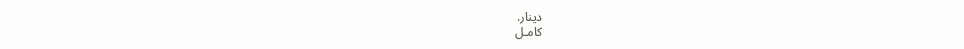دينار.
كامـل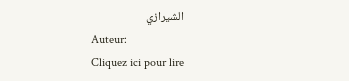الشيرازي
Auteur:
Cliquez ici pour lire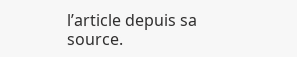l’article depuis sa source.